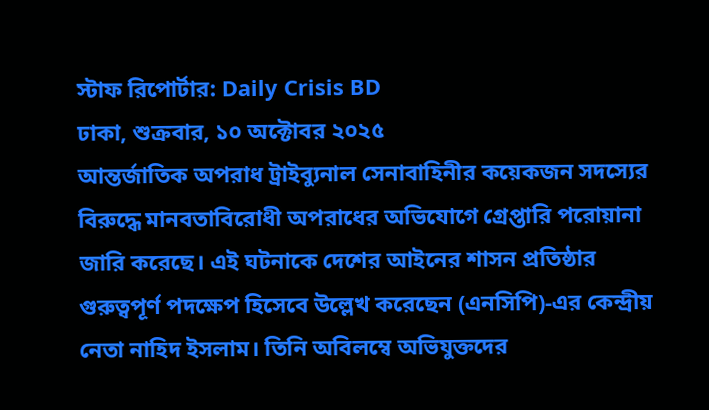স্টাফ রিপোর্টার: Daily Crisis BD
ঢাকা, শুক্রবার, ১০ অক্টোবর ২০২৫
আন্তর্জাতিক অপরাধ ট্রাইব্যুনাল সেনাবাহিনীর কয়েকজন সদস্যের বিরুদ্ধে মানবতাবিরোধী অপরাধের অভিযোগে গ্রেপ্তারি পরোয়ানা জারি করেছে। এই ঘটনাকে দেশের আইনের শাসন প্রতিষ্ঠার গুরুত্বপূর্ণ পদক্ষেপ হিসেবে উল্লেখ করেছেন (এনসিপি)-এর কেন্দ্রীয় নেতা নাহিদ ইসলাম। তিনি অবিলম্বে অভিযুক্তদের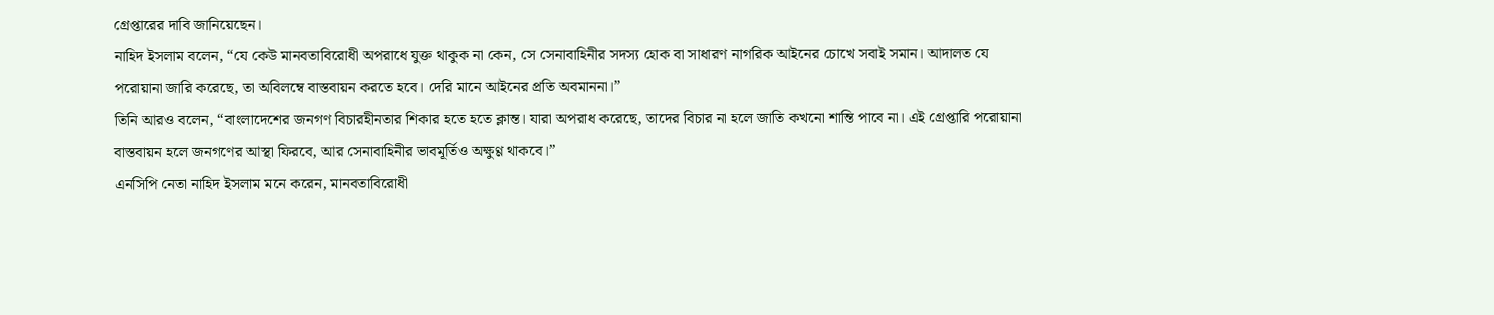গ্রেপ্তারের দাবি জানিয়েছেন।
নাহিদ ইসলাম বলেন, “যে কেউ মানবতাবিরোধী অপরাধে যুক্ত থাকুক না কেন, সে সেনাবাহিনীর সদস্য হোক বা সাধারণ নাগরিক আইনের চোখে সবাই সমান। আদালত যে পরোয়ানা জারি করেছে, তা অবিলম্বে বাস্তবায়ন করতে হবে। দেরি মানে আইনের প্রতি অবমাননা।”
তিনি আরও বলেন, “বাংলাদেশের জনগণ বিচারহীনতার শিকার হতে হতে ক্লান্ত। যারা অপরাধ করেছে, তাদের বিচার না হলে জাতি কখনো শান্তি পাবে না। এই গ্রেপ্তারি পরোয়ানা বাস্তবায়ন হলে জনগণের আস্থা ফিরবে, আর সেনাবাহিনীর ভাবমূর্তিও অক্ষুণ্ণ থাকবে।”
এনসিপি নেতা নাহিদ ইসলাম মনে করেন, মানবতাবিরোধী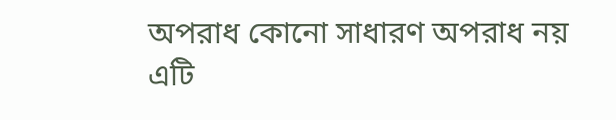অপরাধ কোনো সাধারণ অপরাধ নয় এটি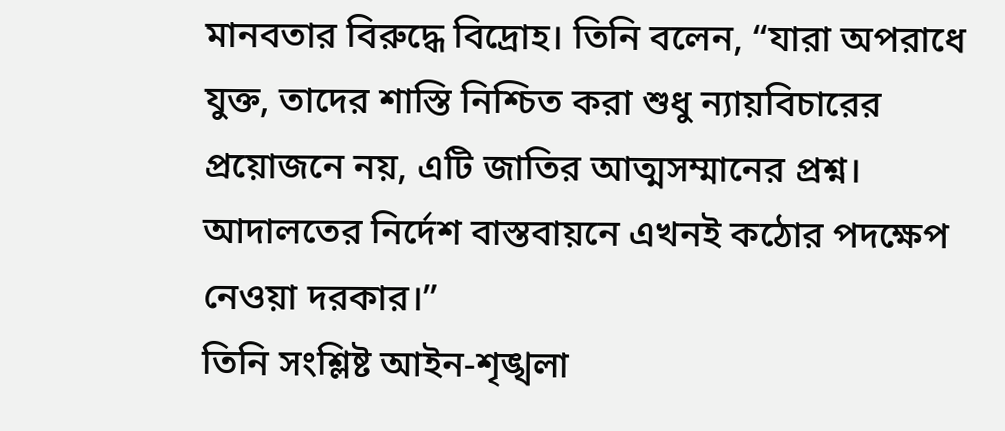মানবতার বিরুদ্ধে বিদ্রোহ। তিনি বলেন, “যারা অপরাধে যুক্ত, তাদের শাস্তি নিশ্চিত করা শুধু ন্যায়বিচারের প্রয়োজনে নয়, এটি জাতির আত্মসম্মানের প্রশ্ন। আদালতের নির্দেশ বাস্তবায়নে এখনই কঠোর পদক্ষেপ নেওয়া দরকার।”
তিনি সংশ্লিষ্ট আইন-শৃঙ্খলা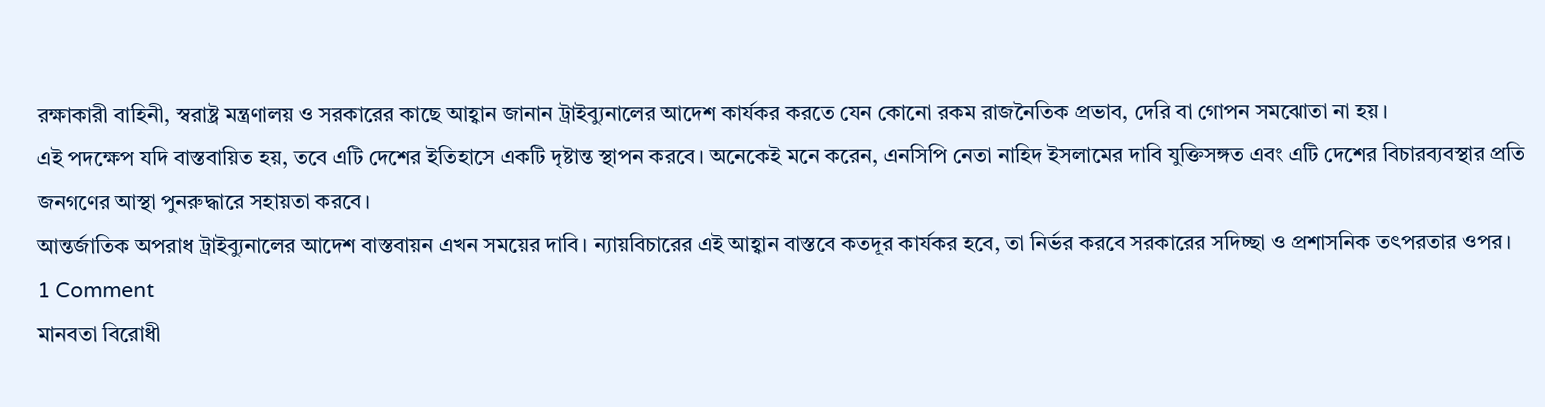রক্ষাকারী বাহিনী, স্বরাষ্ট্র মন্ত্রণালয় ও সরকারের কাছে আহ্বান জানান ট্রাইব্যুনালের আদেশ কার্যকর করতে যেন কোনো রকম রাজনৈতিক প্রভাব, দেরি বা গোপন সমঝোতা না হয়।
এই পদক্ষেপ যদি বাস্তবায়িত হয়, তবে এটি দেশের ইতিহাসে একটি দৃষ্টান্ত স্থাপন করবে। অনেকেই মনে করেন, এনসিপি নেতা নাহিদ ইসলামের দাবি যুক্তিসঙ্গত এবং এটি দেশের বিচারব্যবস্থার প্রতি জনগণের আস্থা পুনরুদ্ধারে সহায়তা করবে।
আন্তর্জাতিক অপরাধ ট্রাইব্যুনালের আদেশ বাস্তবায়ন এখন সময়ের দাবি। ন্যায়বিচারের এই আহ্বান বাস্তবে কতদূর কার্যকর হবে, তা নির্ভর করবে সরকারের সদিচ্ছা ও প্রশাসনিক তৎপরতার ওপর।
1 Comment
মানবতা বিরোধী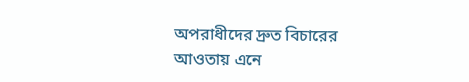অপরাধীদের দ্রুত বিচারের আওতায় এনে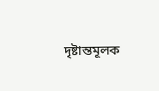দৃষ্টান্তমূলক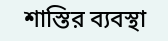শাস্তির ব্যবস্থা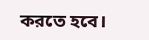করতে হবে।